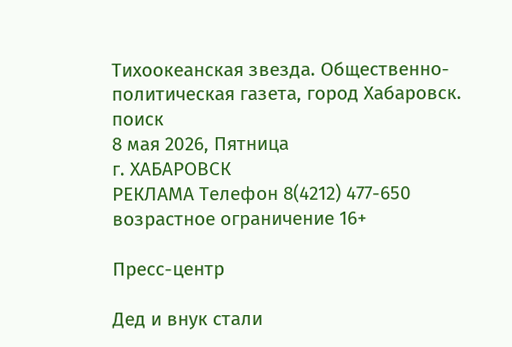Тихоокеанская звезда. Общественно-политическая газета, город Хабаровск.
поиск
8 мая 2026, Пятница
г. ХАБАРОВСК
РЕКЛАМА Телефон 8(4212) 477-650
возрастное ограничение 16+

Пресс-центр

Дед и внук стали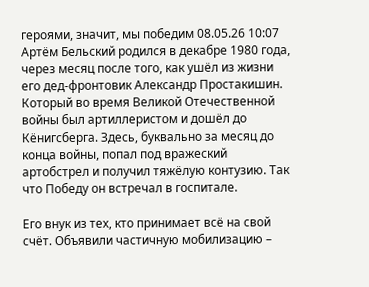героями, значит, мы победим 08.05.26 10:07 Артём Бельский родился в декабре 1980 года, через месяц после того, как ушёл из жизни его дед-фронтовик Александр Простакишин. Который во время Великой Отечественной войны был артиллеристом и дошёл до Кёнигсберга. Здесь, буквально за месяц до конца войны, попал под вражеский артобстрел и получил тяжёлую контузию. Так что Победу он встречал в госпитале.

Его внук из тех, кто принимает всё на свой счёт. Объявили частичную мобилизацию –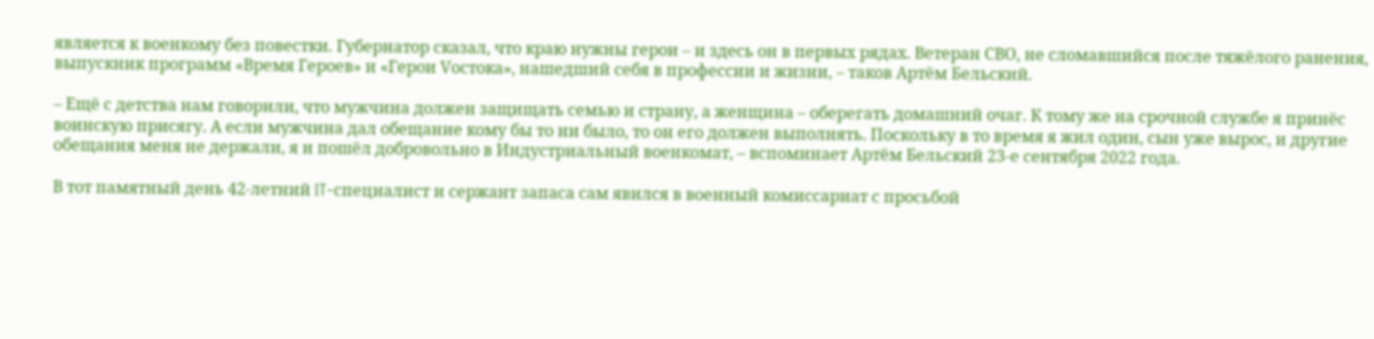является к военкому без повестки. Губернатор сказал, что краю нужны герои – и здесь он в первых рядах. Ветеран СВО, не сломавшийся после тяжёлого ранения, выпускник программ «Время Героев» и «Герои Vостока», нашедший себя в профессии и жизни, – таков Артём Бельский.

– Ещё с детства нам говорили, что мужчина должен защищать семью и страну, а женщина – оберегать домашний очаг. К тому же на срочной службе я принёс воинскую присягу. А если мужчина дал обещание кому бы то ни было, то он его должен выполнять. Поскольку в то время я жил один, сын уже вырос, и другие обещания меня не держали, я и пошёл добровольно в Индустриальный военкомат, – вспоминает Артём Бельский 23-е сентября 2022 года.

В тот памятный день 42-летний IT-специалист и сержант запаса сам явился в военный комиссариат с просьбой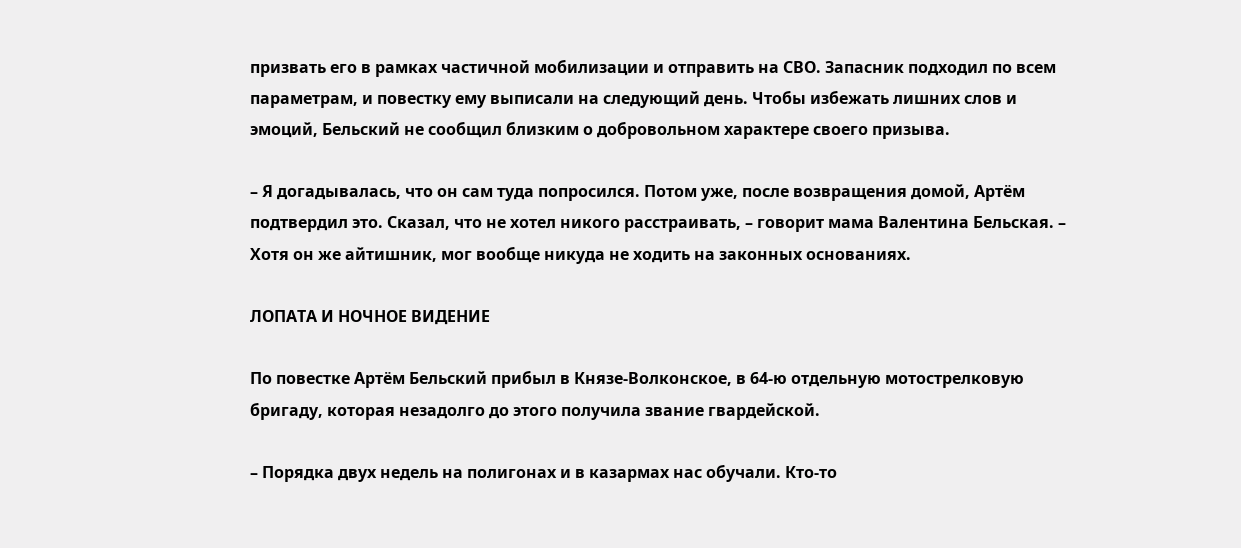призвать его в рамках частичной мобилизации и отправить на СВО. Запасник подходил по всем параметрам, и повестку ему выписали на следующий день. Чтобы избежать лишних слов и эмоций, Бельский не сообщил близким о добровольном характере своего призыва.

– Я догадывалась, что он сам туда попросился. Потом уже, после возвращения домой, Артём подтвердил это. Сказал, что не хотел никого расстраивать, – говорит мама Валентина Бельская. – Хотя он же айтишник, мог вообще никуда не ходить на законных основаниях.

ЛОПАТА И НОЧНОЕ ВИДЕНИЕ

По повестке Артём Бельский прибыл в Князе-Волконское, в 64-ю отдельную мотострелковую бригаду, которая незадолго до этого получила звание гвардейской.

– Порядка двух недель на полигонах и в казармах нас обучали. Кто-то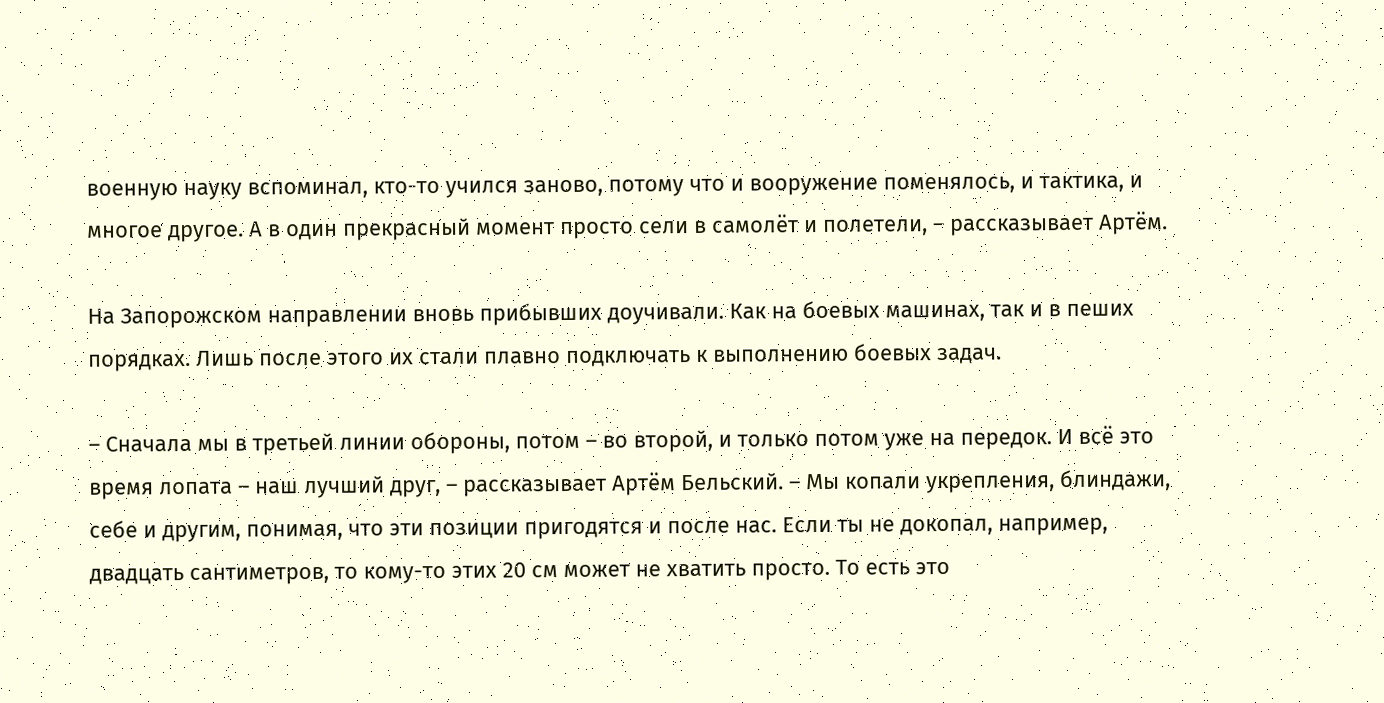военную науку вспоминал, кто-то учился заново, потому что и вооружение поменялось, и тактика, и многое другое. А в один прекрасный момент просто сели в самолёт и полетели, – рассказывает Артём.

На Запорожском направлении вновь прибывших доучивали. Как на боевых машинах, так и в пеших порядках. Лишь после этого их стали плавно подключать к выполнению боевых задач.

– Сначала мы в третьей линии обороны, потом – во второй, и только потом уже на передок. И всё это время лопата – наш лучший друг, – рассказывает Артём Бельский. – Мы копали укрепления, блиндажи, себе и другим, понимая, что эти позиции пригодятся и после нас. Если ты не докопал, например, двадцать сантиметров, то кому-то этих 20 см может не хватить просто. То есть это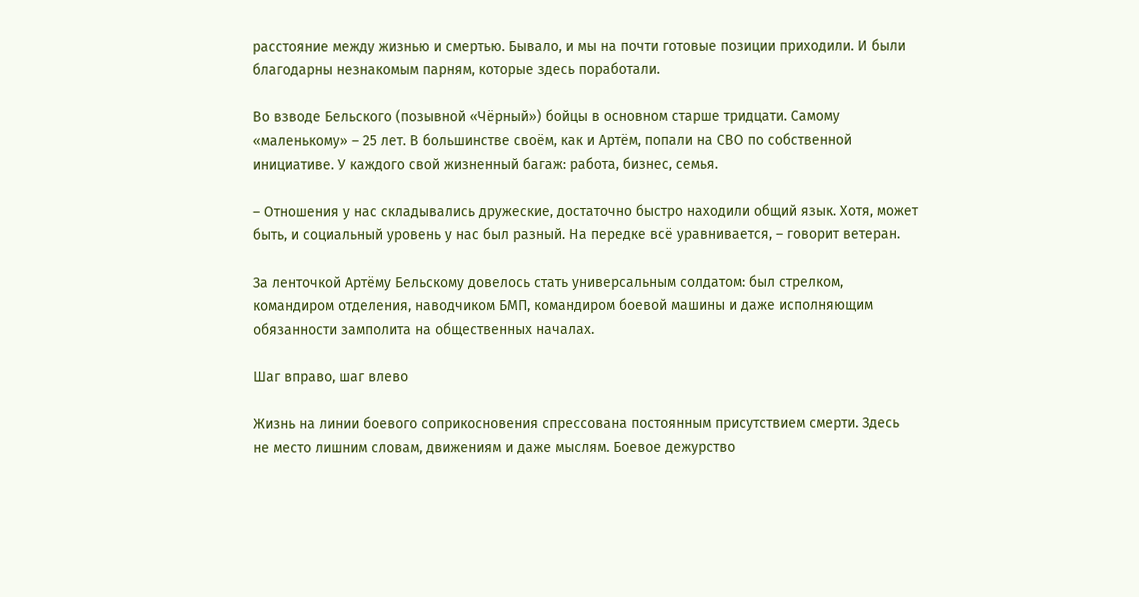расстояние между жизнью и смертью. Бывало, и мы на почти готовые позиции приходили. И были благодарны незнакомым парням, которые здесь поработали.

Во взводе Бельского (позывной «Чёрный») бойцы в основном старше тридцати. Самому «маленькому» – 25 лет. В большинстве своём, как и Артём, попали на СВО по собственной инициативе. У каждого свой жизненный багаж: работа, бизнес, семья.

– Отношения у нас складывались дружеские, достаточно быстро находили общий язык. Хотя, может быть, и социальный уровень у нас был разный. На передке всё уравнивается, – говорит ветеран.

За ленточкой Артёму Бельскому довелось стать универсальным солдатом: был стрелком, командиром отделения, наводчиком БМП, командиром боевой машины и даже исполняющим обязанности замполита на общественных началах.

Шаг вправо, шаг влево

Жизнь на линии боевого соприкосновения спрессована постоянным присутствием смерти. Здесь не место лишним словам, движениям и даже мыслям. Боевое дежурство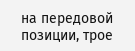на передовой позиции, трое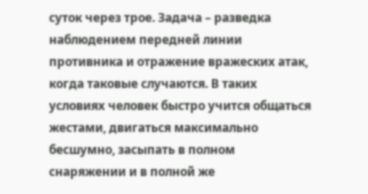суток через трое. Задача – разведка наблюдением передней линии противника и отражение вражеских атак, когда таковые случаются. В таких условиях человек быстро учится общаться жестами, двигаться максимально бесшумно, засыпать в полном снаряжении и в полной же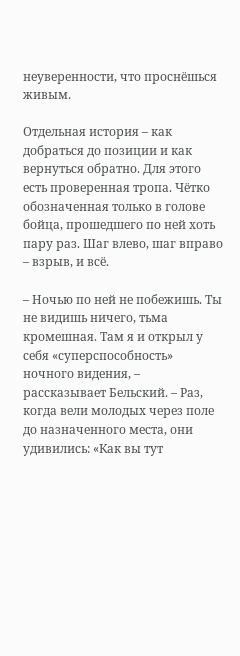неуверенности, что проснёшься живым.

Отдельная история – как добраться до позиции и как вернуться обратно. Для этого есть проверенная тропа. Чётко обозначенная только в голове бойца, прошедшего по ней хоть пару раз. Шаг влево, шаг вправо – взрыв, и всё.

– Ночью по ней не побежишь. Ты не видишь ничего, тьма кромешная. Там я и открыл у себя «суперспособность» ночного видения, – рассказывает Бельский. – Раз, когда вели молодых через поле до назначенного места, они удивились: «Как вы тут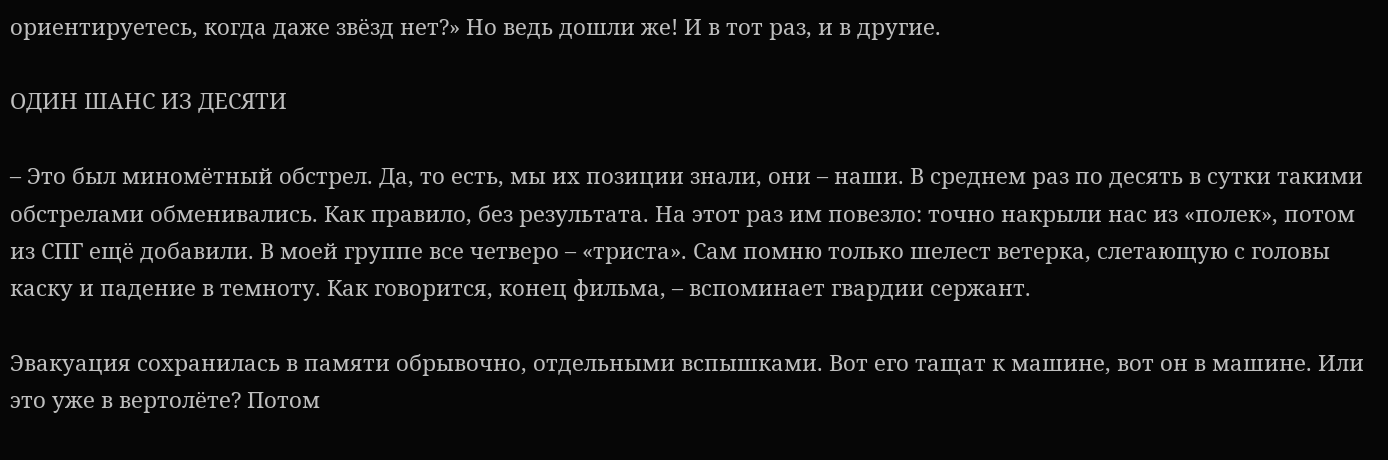ориентируетесь, когда даже звёзд нет?» Но ведь дошли же! И в тот раз, и в другие.

ОДИН ШАНС ИЗ ДЕСЯТИ

– Это был миномётный обстрел. Да, то есть, мы их позиции знали, они – наши. В среднем раз по десять в сутки такими обстрелами обменивались. Как правило, без результата. На этот раз им повезло: точно накрыли нас из «полек», потом из СПГ ещё добавили. В моей группе все четверо – «триста». Сам помню только шелест ветерка, слетающую с головы каску и падение в темноту. Как говорится, конец фильма, – вспоминает гвардии сержант.

Эвакуация сохранилась в памяти обрывочно, отдельными вспышками. Вот его тащат к машине, вот он в машине. Или это уже в вертолёте? Потом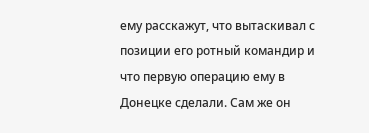ему расскажут, что вытаскивал с позиции его ротный командир и что первую операцию ему в Донецке сделали. Сам же он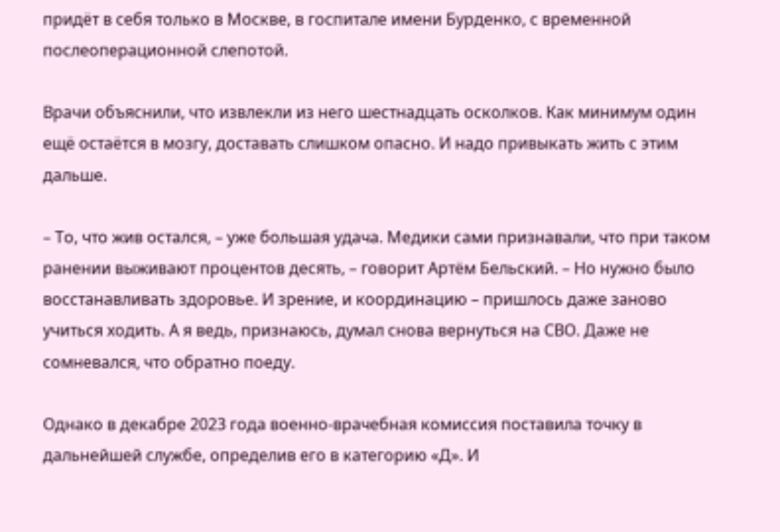придёт в себя только в Москве, в госпитале имени Бурденко, с временной послеоперационной слепотой.

Врачи объяснили, что извлекли из него шестнадцать осколков. Как минимум один ещё остаётся в мозгу, доставать слишком опасно. И надо привыкать жить с этим дальше.

– То, что жив остался, – уже большая удача. Медики сами признавали, что при таком ранении выживают процентов десять, – говорит Артём Бельский. – Но нужно было восстанавливать здоровье. И зрение, и координацию – пришлось даже заново учиться ходить. А я ведь, признаюсь, думал снова вернуться на СВО. Даже не сомневался, что обратно поеду.

Однако в декабре 2023 года военно-врачебная комиссия поставила точку в дальнейшей службе, определив его в категорию «Д». И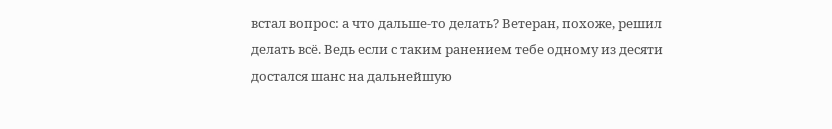встал вопрос: а что дальше-то делать? Ветеран, похоже, решил делать всё. Ведь если с таким ранением тебе одному из десяти достался шанс на дальнейшую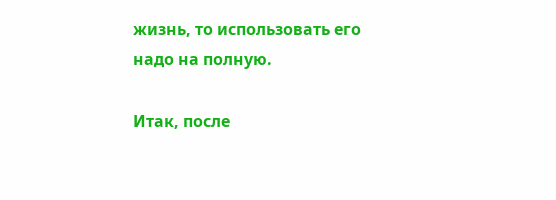жизнь, то использовать его надо на полную.

Итак, после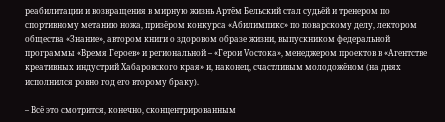реабилитации и возвращения в мирную жизнь Артём Бельский стал судьёй и тренером по спортивному метанию ножа, призёром конкурса «Абилимпикс» по поварскому делу, лектором общества «Знание», автором книги о здоровом образе жизни, выпускником федеральной программы «Время Героев» и региональной – «Герои Vостока», менеджером проектов в «Агентстве креативных индустрий Хабаровского края» и, наконец, счастливым молодожёном (на днях исполнился ровно год его второму браку).

– Всё это смотрится, конечно, сконцентрированным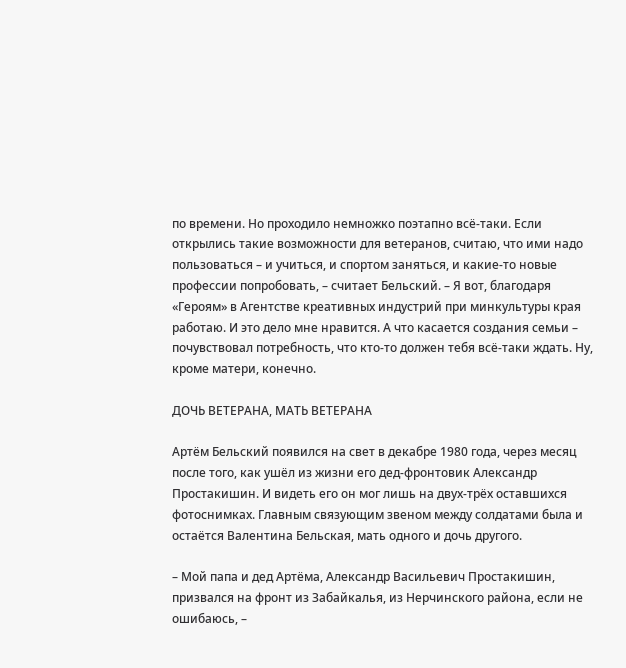по времени. Но проходило немножко поэтапно всё-таки. Если открылись такие возможности для ветеранов, считаю, что ими надо пользоваться – и учиться, и спортом заняться, и какие-то новые профессии попробовать, – считает Бельский. – Я вот, благодаря «Героям» в Агентстве креативных индустрий при минкультуры края работаю. И это дело мне нравится. А что касается создания семьи – почувствовал потребность, что кто-то должен тебя всё-таки ждать. Ну, кроме матери, конечно.

ДОЧЬ ВЕТЕРАНА, МАТЬ ВЕТЕРАНА

Артём Бельский появился на свет в декабре 1980 года, через месяц после того, как ушёл из жизни его дед-фронтовик Александр Простакишин. И видеть его он мог лишь на двух-трёх оставшихся фотоснимках. Главным связующим звеном между солдатами была и остаётся Валентина Бельская, мать одного и дочь другого.

– Мой папа и дед Артёма, Александр Васильевич Простакишин, призвался на фронт из Забайкалья, из Нерчинского района, если не ошибаюсь, –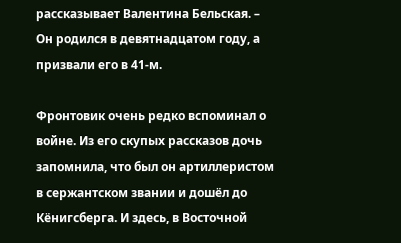рассказывает Валентина Бельская. – Он родился в девятнадцатом году, а призвали его в 41-м.

Фронтовик очень редко вспоминал о войне. Из его скупых рассказов дочь запомнила, что был он артиллеристом в сержантском звании и дошёл до Кёнигсберга. И здесь, в Восточной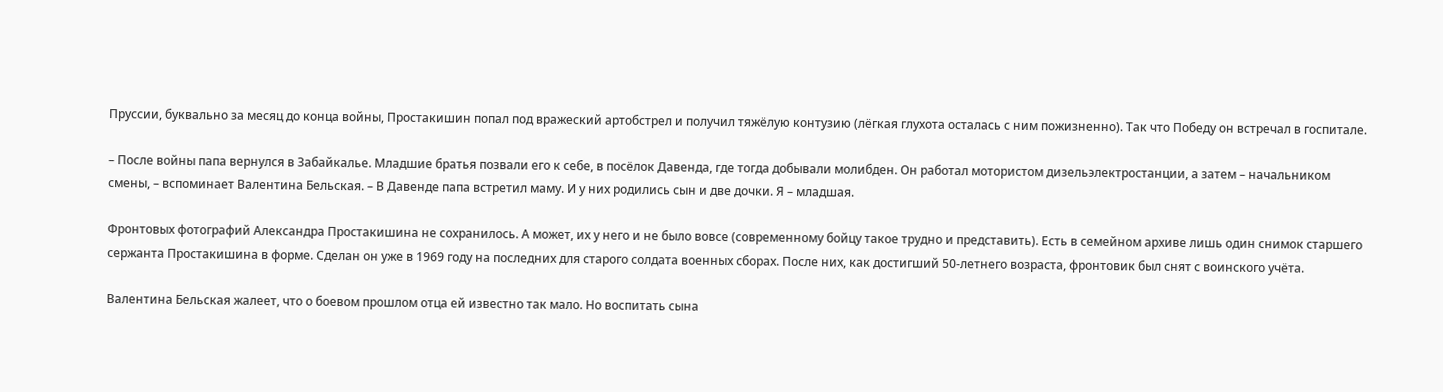Пруссии, буквально за месяц до конца войны, Простакишин попал под вражеский артобстрел и получил тяжёлую контузию (лёгкая глухота осталась с ним пожизненно). Так что Победу он встречал в госпитале.

– После войны папа вернулся в Забайкалье. Младшие братья позвали его к себе, в посёлок Давенда, где тогда добывали молибден. Он работал мотористом дизельэлектростанции, а затем – начальником смены, – вспоминает Валентина Бельская. – В Давенде папа встретил маму. И у них родились сын и две дочки. Я – младшая.

Фронтовых фотографий Александра Простакишина не сохранилось. А может, их у него и не было вовсе (современному бойцу такое трудно и представить). Есть в семейном архиве лишь один снимок старшего сержанта Простакишина в форме. Сделан он уже в 1969 году на последних для старого солдата военных сборах. После них, как достигший 50-летнего возраста, фронтовик был снят с воинского учёта.

Валентина Бельская жалеет, что о боевом прошлом отца ей известно так мало. Но воспитать сына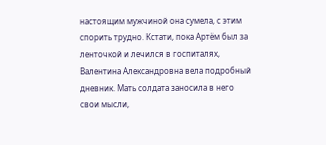настоящим мужчиной она сумела, с этим спорить трудно. Кстати, пока Артём был за ленточкой и лечился в госпиталях, Валентина Александровна вела подробный дневник. Мать солдата заносила в него свои мысли,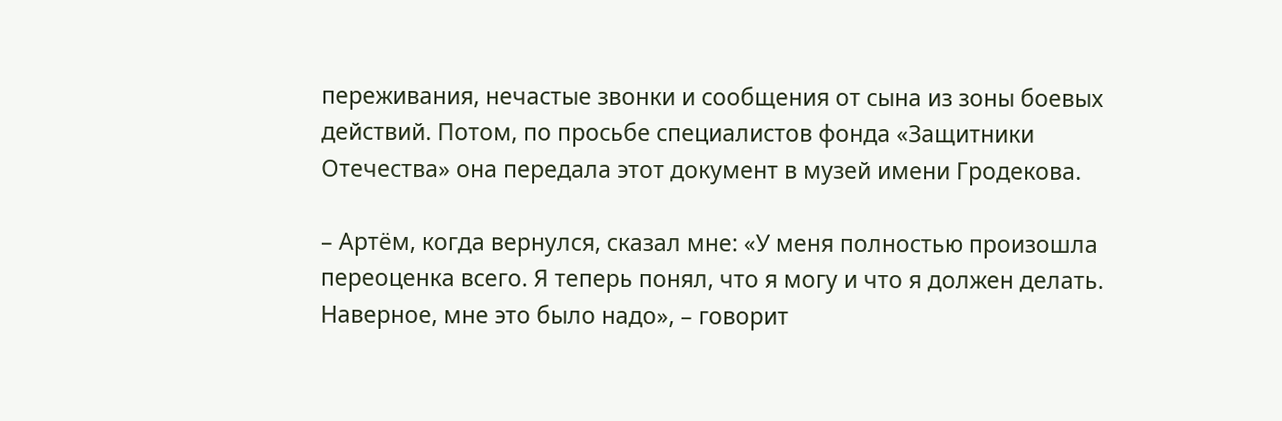переживания, нечастые звонки и сообщения от сына из зоны боевых действий. Потом, по просьбе специалистов фонда «Защитники Отечества» она передала этот документ в музей имени Гродекова.

– Артём, когда вернулся, сказал мне: «У меня полностью произошла переоценка всего. Я теперь понял, что я могу и что я должен делать. Наверное, мне это было надо», – говорит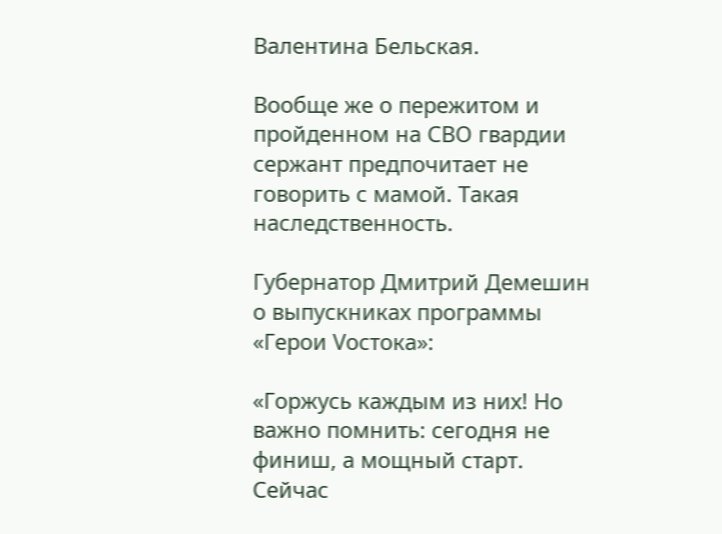Валентина Бельская.

Вообще же о пережитом и пройденном на СВО гвардии сержант предпочитает не говорить с мамой. Такая наследственность.

Губернатор Дмитрий Демешин о выпускниках программы «Герои Vостока»:

«Горжусь каждым из них! Но важно помнить: сегодня не финиш, а мощный старт. Сейчас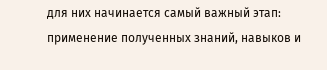для них начинается самый важный этап: применение полученных знаний, навыков и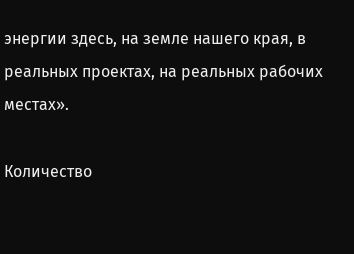энергии здесь, на земле нашего края, в реальных проектах, на реальных рабочих местах».

Количество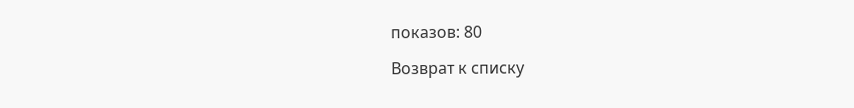показов: 80

Возврат к списку